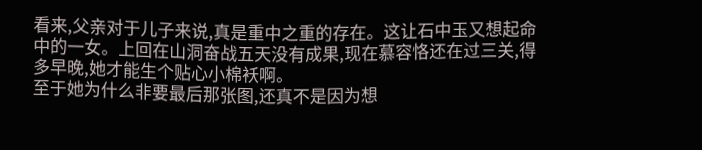看来,父亲对于儿子来说,真是重中之重的存在。这让石中玉又想起命中的一女。上回在山洞奋战五天没有成果,现在慕容恪还在过三关,得多早晚,她才能生个贴心小棉袄啊。
至于她为什么非要最后那张图,还真不是因为想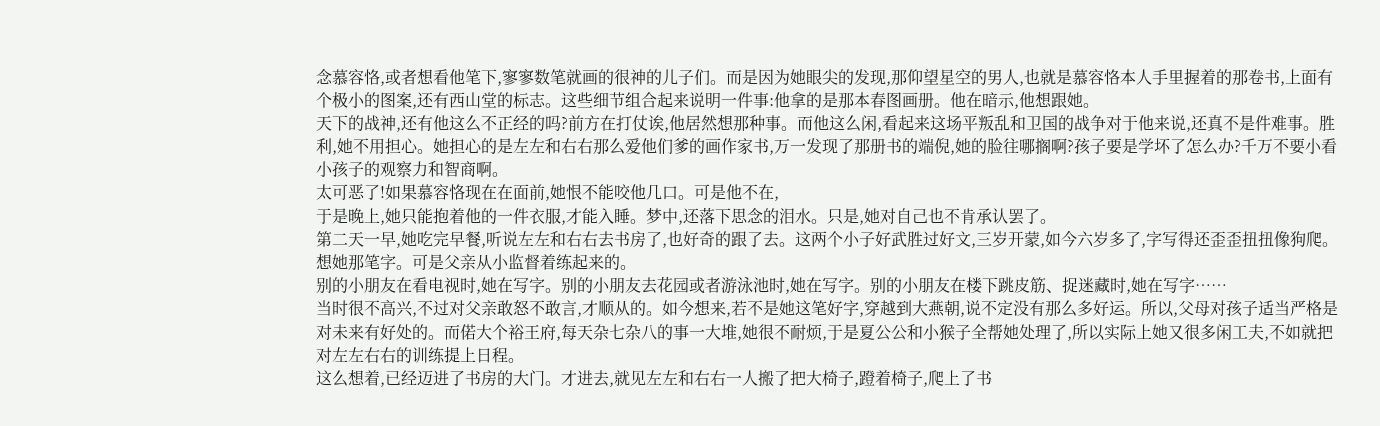念慕容恪,或者想看他笔下,寥寥数笔就画的很神的儿子们。而是因为她眼尖的发现,那仰望星空的男人,也就是慕容恪本人手里握着的那卷书,上面有个极小的图案,还有西山堂的标志。这些细节组合起来说明一件事:他拿的是那本春图画册。他在暗示,他想跟她。
天下的战神,还有他这么不正经的吗?前方在打仗诶,他居然想那种事。而他这么闲,看起来这场平叛乱和卫国的战争对于他来说,还真不是件难事。胜利,她不用担心。她担心的是左左和右右那么爱他们爹的画作家书,万一发现了那册书的端倪,她的脸往哪搁啊?孩子要是学坏了怎么办?千万不要小看小孩子的观察力和智商啊。
太可恶了!如果慕容恪现在在面前,她恨不能咬他几口。可是他不在,
于是晚上,她只能抱着他的一件衣服,才能入睡。梦中,还落下思念的泪水。只是,她对自己也不肯承认罢了。
第二天一早,她吃完早餐,听说左左和右右去书房了,也好奇的跟了去。这两个小子好武胜过好文,三岁开蒙,如今六岁多了,字写得还歪歪扭扭像狗爬。想她那笔字。可是父亲从小监督着练起来的。
别的小朋友在看电视时,她在写字。别的小朋友去花园或者游泳池时,她在写字。别的小朋友在楼下跳皮筋、捉迷藏时,她在写字……
当时很不高兴,不过对父亲敢怒不敢言,才顺从的。如今想来,若不是她这笔好字,穿越到大燕朝,说不定没有那么多好运。所以,父母对孩子适当严格是对未来有好处的。而偌大个裕王府,每天杂七杂八的事一大堆,她很不耐烦,于是夏公公和小猴子全帮她处理了,所以实际上她又很多闲工夫,不如就把对左左右右的训练提上日程。
这么想着,已经迈进了书房的大门。才进去,就见左左和右右一人搬了把大椅子,蹬着椅子,爬上了书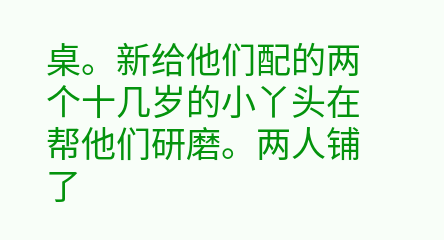桌。新给他们配的两个十几岁的小丫头在帮他们研磨。两人铺了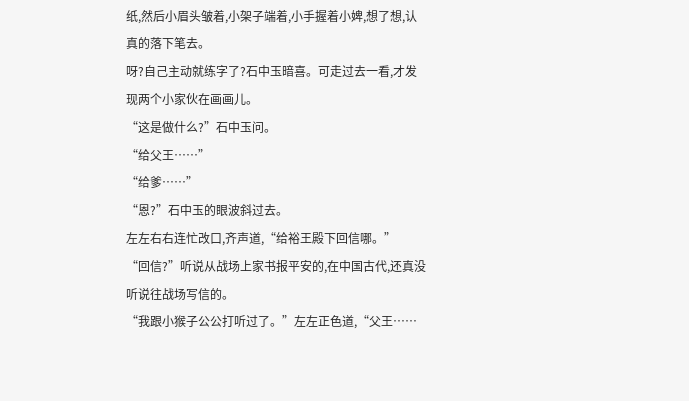纸,然后小眉头皱着,小架子端着,小手握着小婢,想了想,认真的落下笔去。
呀?自己主动就练字了?石中玉暗喜。可走过去一看,才发现两个小家伙在画画儿。
“这是做什么?”石中玉问。
“给父王……”
“给爹……”
“恩?”石中玉的眼波斜过去。
左左右右连忙改口,齐声道,“给裕王殿下回信哪。”
“回信?”听说从战场上家书报平安的,在中国古代,还真没听说往战场写信的。
“我跟小猴子公公打听过了。”左左正色道,“父王……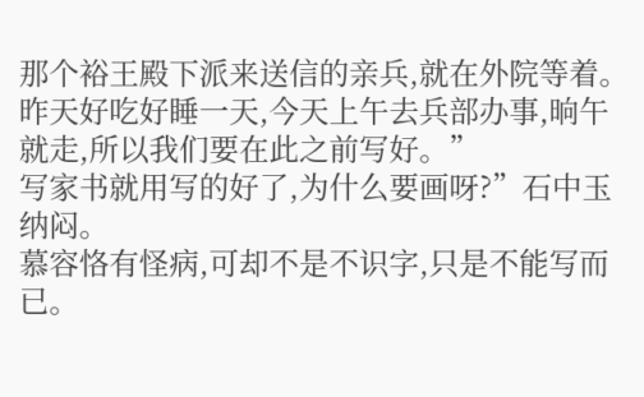那个裕王殿下派来送信的亲兵,就在外院等着。昨天好吃好睡一天,今天上午去兵部办事,晌午就走,所以我们要在此之前写好。”
写家书就用写的好了,为什么要画呀?”石中玉纳闷。
慕容恪有怪病,可却不是不识字,只是不能写而已。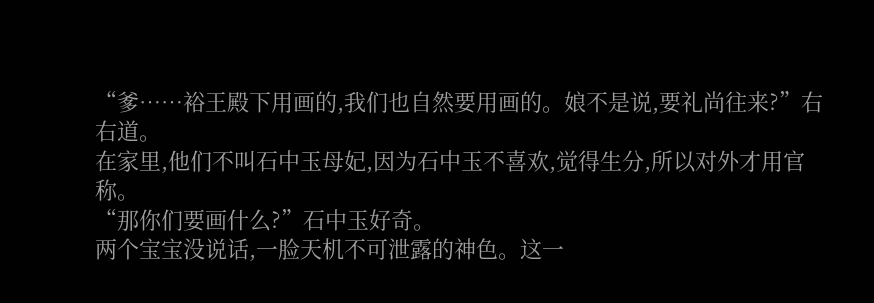“爹……裕王殿下用画的,我们也自然要用画的。娘不是说,要礼尚往来?”右右道。
在家里,他们不叫石中玉母妃,因为石中玉不喜欢,觉得生分,所以对外才用官称。
“那你们要画什么?”石中玉好奇。
两个宝宝没说话,一脸天机不可泄露的神色。这一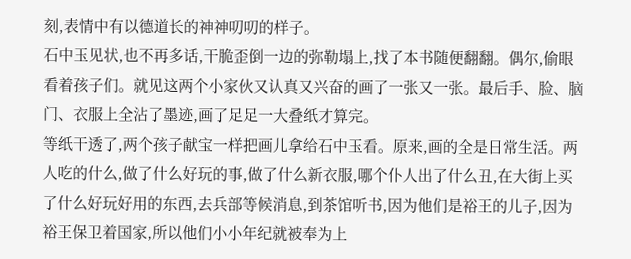刻,表情中有以德道长的神神叨叨的样子。
石中玉见状,也不再多话,干脆歪倒一边的弥勒塌上,找了本书随便翻翻。偶尔,偷眼看着孩子们。就见这两个小家伙又认真又兴奋的画了一张又一张。最后手、脸、脑门、衣服上全沾了墨迹,画了足足一大叠纸才算完。
等纸干透了,两个孩子献宝一样把画儿拿给石中玉看。原来,画的全是日常生活。两人吃的什么,做了什么好玩的事,做了什么新衣服,哪个仆人出了什么丑,在大街上买了什么好玩好用的东西,去兵部等候消息,到茶馆听书,因为他们是裕王的儿子,因为裕王保卫着国家,所以他们小小年纪就被奉为上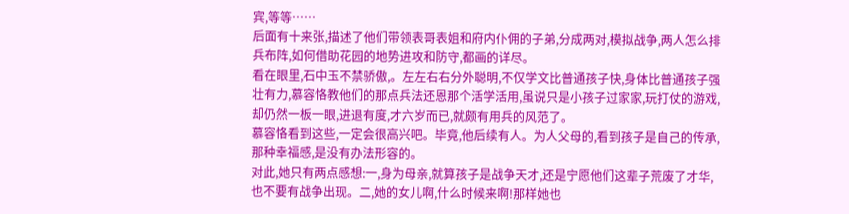宾,等等……
后面有十来张,描述了他们带领表哥表姐和府内仆佣的子弟,分成两对,模拟战争,两人怎么排兵布阵,如何借助花园的地势进攻和防守,都画的详尽。
看在眼里,石中玉不禁骄傲,。左左右右分外聪明,不仅学文比普通孩子快,身体比普通孩子强壮有力,慕容恪教他们的那点兵法还恩那个活学活用,虽说只是小孩子过家家,玩打仗的游戏,却仍然一板一眼,进退有度,才六岁而已,就颇有用兵的风范了。
慕容恪看到这些,一定会很高兴吧。毕竟,他后续有人。为人父母的,看到孩子是自己的传承,那种幸福感,是没有办法形容的。
对此,她只有两点感想:一,身为母亲,就算孩子是战争天才,还是宁愿他们这辈子荒废了才华,也不要有战争出现。二,她的女儿啊,什么时候来啊!那样她也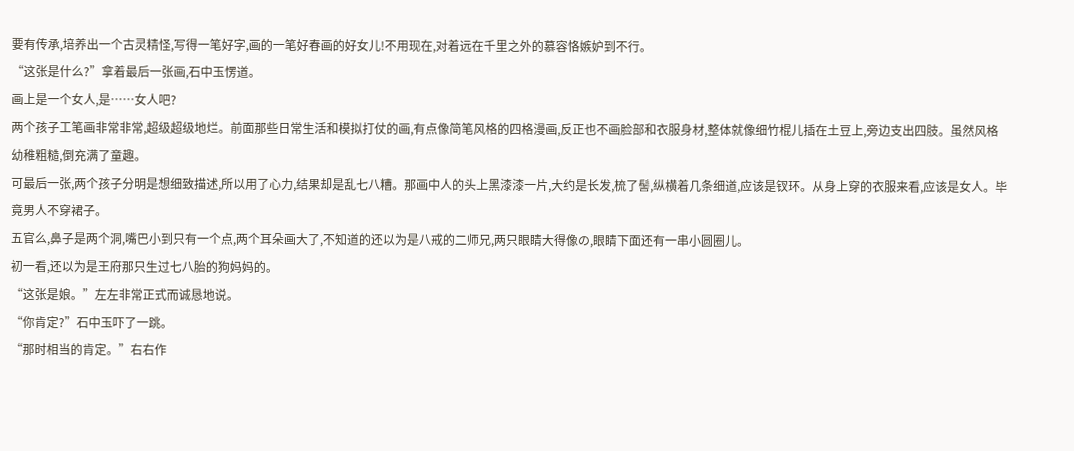要有传承,培养出一个古灵精怪,写得一笔好字,画的一笔好春画的好女儿!不用现在,对着远在千里之外的慕容恪嫉妒到不行。
“这张是什么?”拿着最后一张画,石中玉愣道。
画上是一个女人,是……女人吧?
两个孩子工笔画非常非常,超级超级地烂。前面那些日常生活和模拟打仗的画,有点像简笔风格的四格漫画,反正也不画脸部和衣服身材,整体就像细竹棍儿插在土豆上,旁边支出四肢。虽然风格幼稚粗糙,倒充满了童趣。
可最后一张,两个孩子分明是想细致描述,所以用了心力,结果却是乱七八糟。那画中人的头上黑漆漆一片,大约是长发,梳了髻,纵横着几条细道,应该是钗环。从身上穿的衣服来看,应该是女人。毕竟男人不穿裙子。
五官么,鼻子是两个洞,嘴巴小到只有一个点,两个耳朵画大了,不知道的还以为是八戒的二师兄,两只眼睛大得像の,眼睛下面还有一串小圆圈儿。
初一看,还以为是王府那只生过七八胎的狗妈妈的。
“这张是娘。”左左非常正式而诚恳地说。
“你肯定?”石中玉吓了一跳。
“那时相当的肯定。”右右作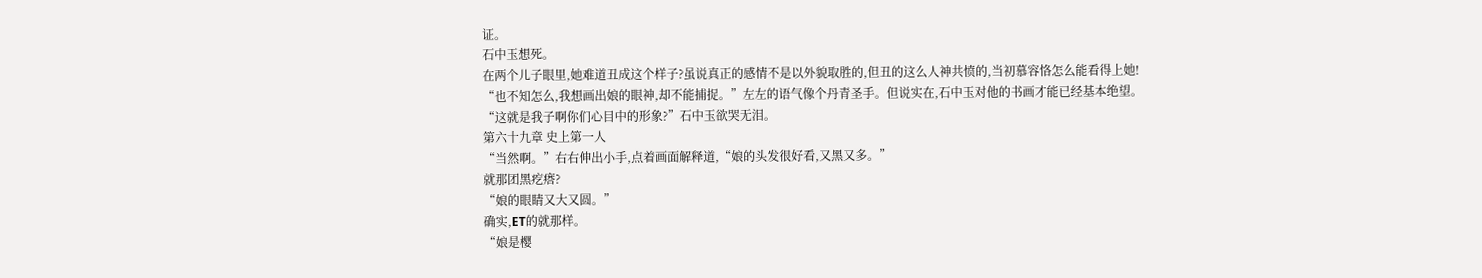证。
石中玉想死。
在两个儿子眼里,她难道丑成这个样子?虽说真正的感情不是以外貌取胜的,但丑的这么人神共愤的,当初慕容恪怎么能看得上她!
“也不知怎么,我想画出娘的眼神,却不能捕捉。”左左的语气像个丹青圣手。但说实在,石中玉对他的书画才能已经基本绝望。
“这就是我子啊你们心目中的形象?”石中玉欲哭无泪。
第六十九章 史上第一人
“当然啊。”右右伸出小手,点着画面解释道,“娘的头发很好看,又黑又多。”
就那团黑疙瘩?
“娘的眼睛又大又圆。”
确实,ET的就那样。
“娘是樱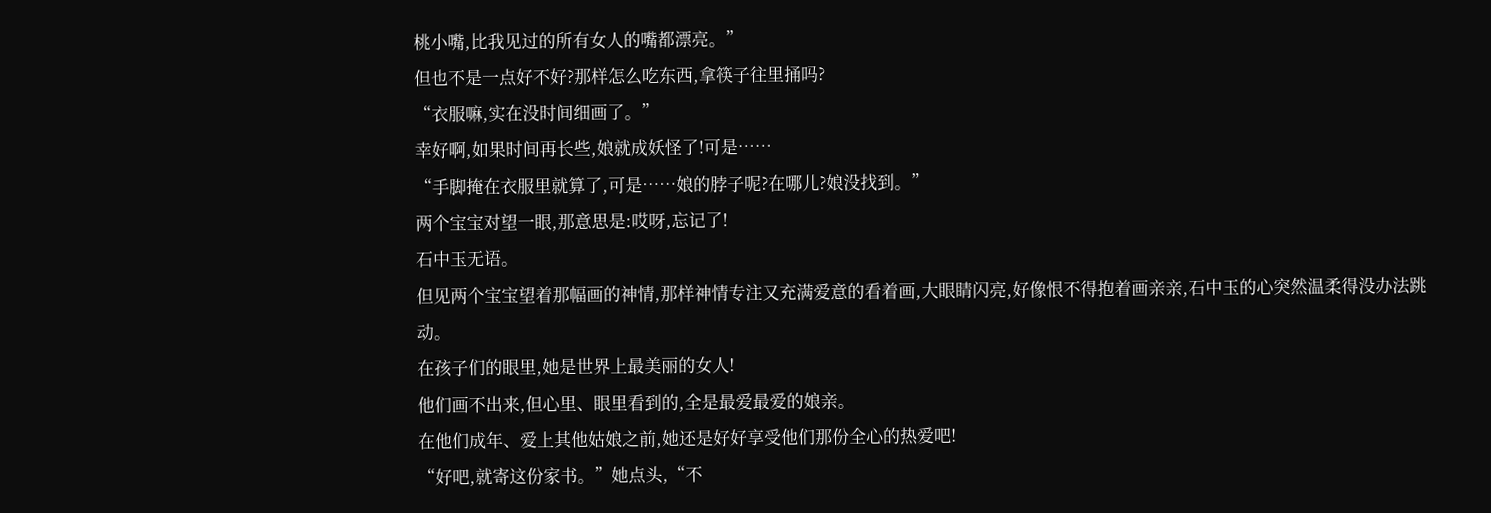桃小嘴,比我见过的所有女人的嘴都漂亮。”
但也不是一点好不好?那样怎么吃东西,拿筷子往里捅吗?
“衣服嘛,实在没时间细画了。”
幸好啊,如果时间再长些,娘就成妖怪了!可是……
“手脚掩在衣服里就算了,可是……娘的脖子呢?在哪儿?娘没找到。”
两个宝宝对望一眼,那意思是:哎呀,忘记了!
石中玉无语。
但见两个宝宝望着那幅画的神情,那样神情专注又充满爱意的看着画,大眼睛闪亮,好像恨不得抱着画亲亲,石中玉的心突然温柔得没办法跳动。
在孩子们的眼里,她是世界上最美丽的女人!
他们画不出来,但心里、眼里看到的,全是最爱最爱的娘亲。
在他们成年、爱上其他姑娘之前,她还是好好享受他们那份全心的热爱吧!
“好吧,就寄这份家书。”她点头,“不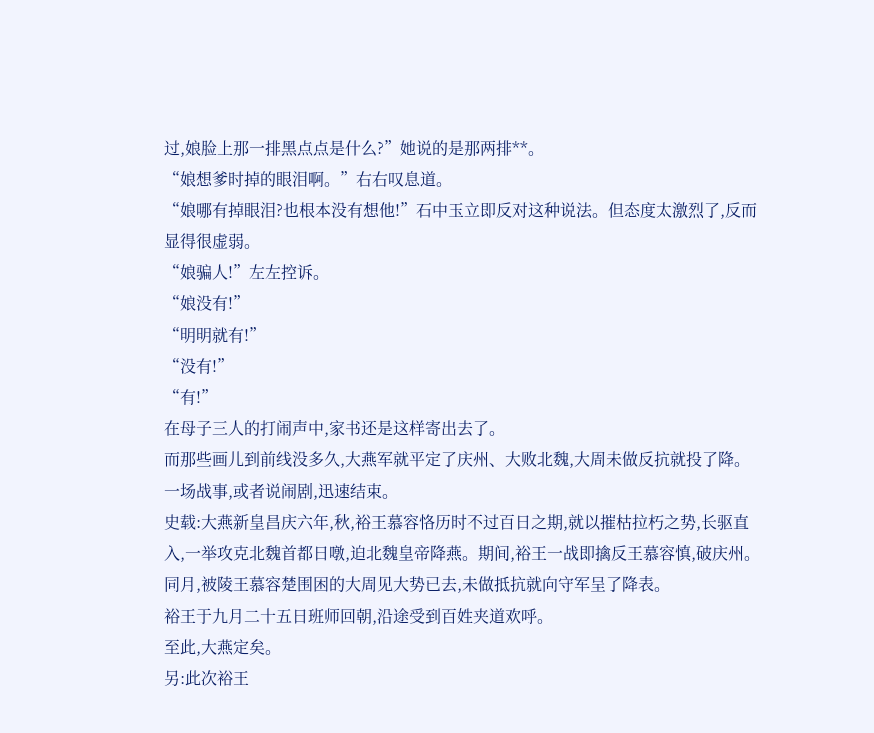过,娘脸上那一排黑点点是什么?”她说的是那两排**。
“娘想爹时掉的眼泪啊。”右右叹息道。
“娘哪有掉眼泪?也根本没有想他!”石中玉立即反对这种说法。但态度太激烈了,反而显得很虚弱。
“娘骗人!”左左控诉。
“娘没有!”
“明明就有!”
“没有!”
“有!”
在母子三人的打闹声中,家书还是这样寄出去了。
而那些画儿到前线没多久,大燕军就平定了庆州、大败北魏,大周未做反抗就投了降。
一场战事,或者说闹剧,迅速结束。
史载:大燕新皇昌庆六年,秋,裕王慕容恪历时不过百日之期,就以摧枯拉朽之势,长驱直入,一举攻克北魏首都日噋,迫北魏皇帝降燕。期间,裕王一战即擒反王慕容慎,破庆州。
同月,被陵王慕容楚围困的大周见大势已去,未做抵抗就向守军呈了降表。
裕王于九月二十五日班师回朝,沿途受到百姓夹道欢呼。
至此,大燕定矣。
另:此次裕王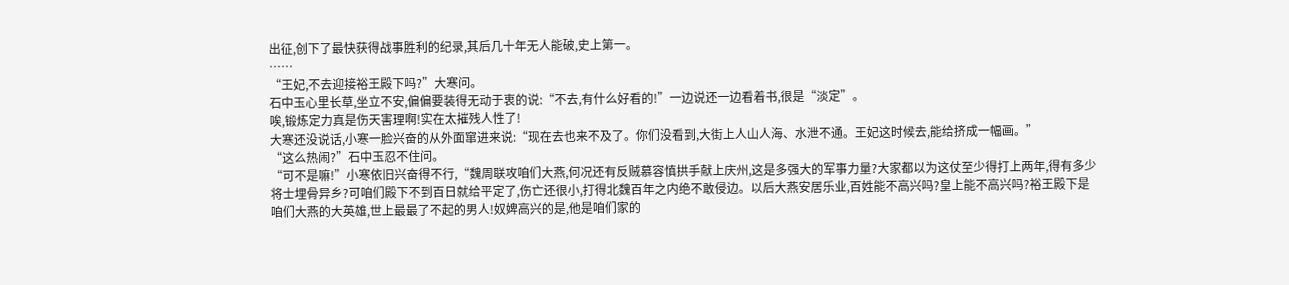出征,创下了最快获得战事胜利的纪录,其后几十年无人能破,史上第一。
……
“王妃,不去迎接裕王殿下吗?”大寒问。
石中玉心里长草,坐立不安,偏偏要装得无动于衷的说:“不去,有什么好看的!”一边说还一边看着书,很是“淡定”。
唉,锻炼定力真是伤天害理啊!实在太摧残人性了!
大寒还没说话,小寒一脸兴奋的从外面窜进来说:“现在去也来不及了。你们没看到,大街上人山人海、水泄不通。王妃这时候去,能给挤成一幅画。”
“这么热闹?”石中玉忍不住问。
“可不是嘛!”小寒依旧兴奋得不行,“魏周联攻咱们大燕,何况还有反贼慕容慎拱手献上庆州,这是多强大的军事力量?大家都以为这仗至少得打上两年,得有多少将士埋骨异乡?可咱们殿下不到百日就给平定了,伤亡还很小,打得北魏百年之内绝不敢侵边。以后大燕安居乐业,百姓能不高兴吗?皇上能不高兴吗?裕王殿下是咱们大燕的大英雄,世上最最了不起的男人!奴婢高兴的是,他是咱们家的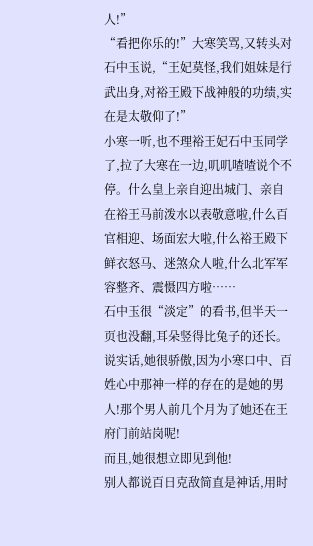人!”
“看把你乐的!”大寒笑骂,又转头对石中玉说,“王妃莫怪,我们姐妹是行武出身,对裕王殿下战神般的功绩,实在是太敬仰了!”
小寒一听,也不理裕王妃石中玉同学了,拉了大寒在一边,叽叽喳喳说个不停。什么皇上亲自迎出城门、亲自在裕王马前泼水以表敬意啦,什么百官相迎、场面宏大啦,什么裕王殿下鲜衣怒马、迷煞众人啦,什么北军军容整齐、震慑四方啦……
石中玉很“淡定”的看书,但半天一页也没翻,耳朵竖得比兔子的还长。
说实话,她很骄傲,因为小寒口中、百姓心中那神一样的存在的是她的男人!那个男人前几个月为了她还在王府门前站岗呢!
而且,她很想立即见到他!
别人都说百日克敌简直是神话,用时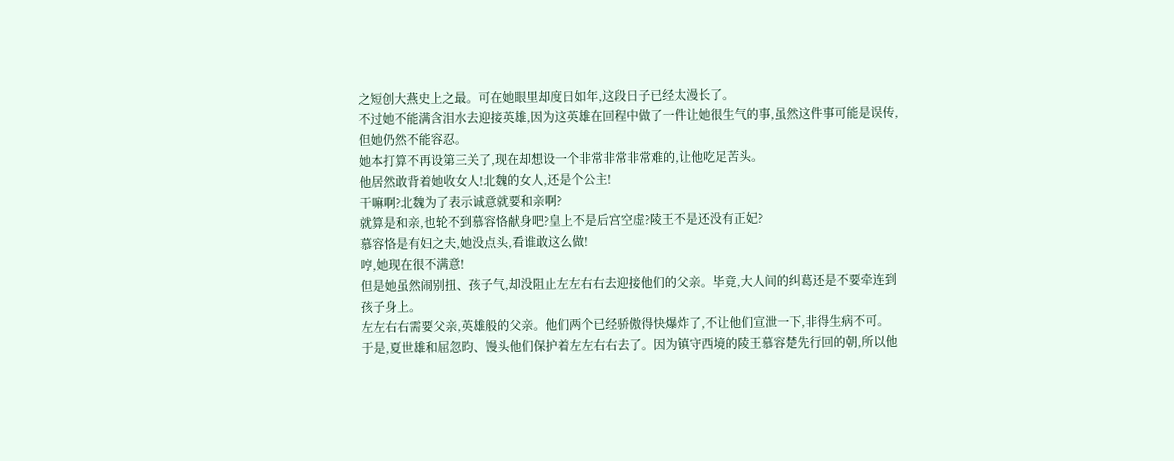之短创大燕史上之最。可在她眼里却度日如年,这段日子已经太漫长了。
不过她不能满含泪水去迎接英雄,因为这英雄在回程中做了一件让她很生气的事,虽然这件事可能是误传,但她仍然不能容忍。
她本打算不再设第三关了,现在却想设一个非常非常非常难的,让他吃足苦头。
他居然敢背着她收女人!北魏的女人,还是个公主!
干嘛啊?北魏为了表示诚意就要和亲啊?
就算是和亲,也轮不到慕容恪献身吧?皇上不是后宫空虚?陵王不是还没有正妃?
慕容恪是有妇之夫,她没点头,看谁敢这么做!
哼,她现在很不满意!
但是她虽然闹别扭、孩子气,却没阻止左左右右去迎接他们的父亲。毕竟,大人间的纠葛还是不要牵连到孩子身上。
左左右右需要父亲,英雄般的父亲。他们两个已经骄傲得快爆炸了,不让他们宣泄一下,非得生病不可。
于是,夏世雄和屈忽昀、馒头他们保护着左左右右去了。因为镇守西境的陵王慕容楚先行回的朝,所以他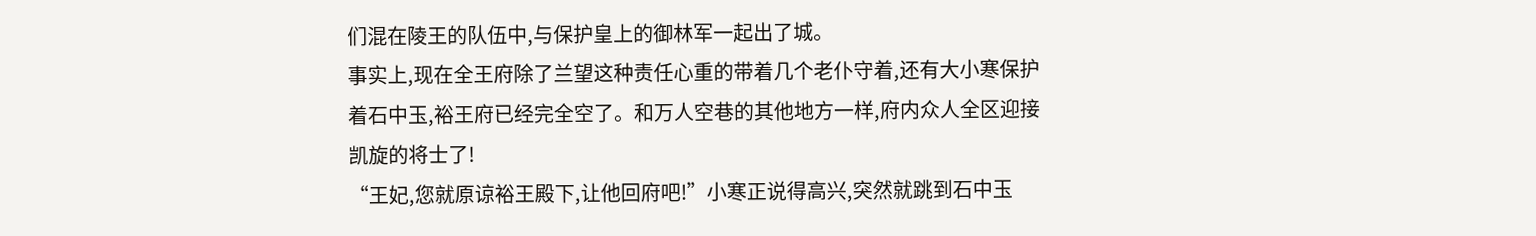们混在陵王的队伍中,与保护皇上的御林军一起出了城。
事实上,现在全王府除了兰望这种责任心重的带着几个老仆守着,还有大小寒保护着石中玉,裕王府已经完全空了。和万人空巷的其他地方一样,府内众人全区迎接凯旋的将士了!
“王妃,您就原谅裕王殿下,让他回府吧!”小寒正说得高兴,突然就跳到石中玉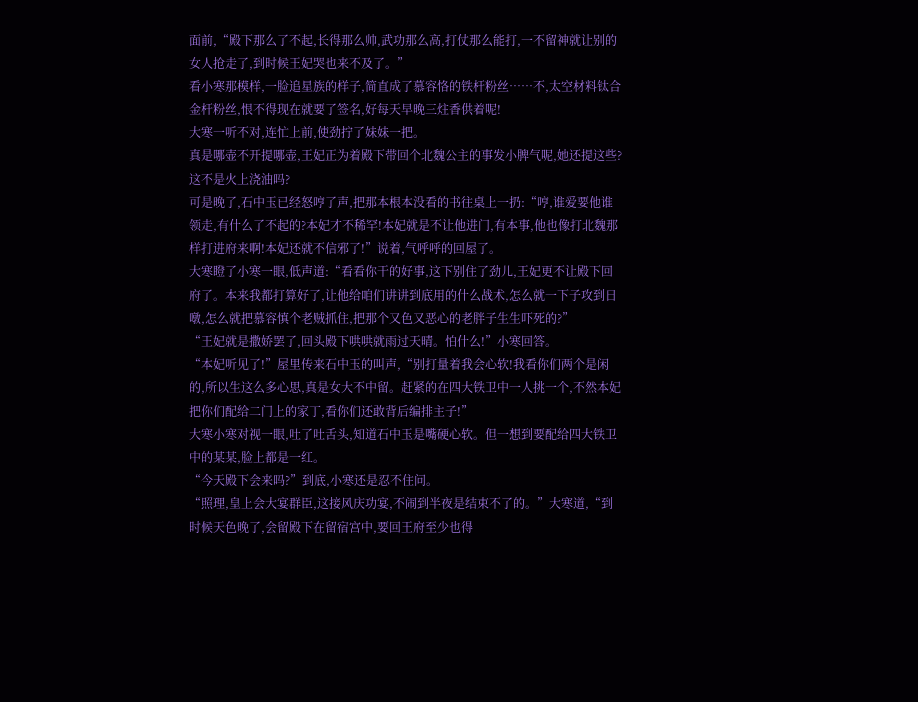面前,“殿下那么了不起,长得那么帅,武功那么高,打仗那么能打,一不留神就让别的女人抢走了,到时候王妃哭也来不及了。”
看小寒那模样,一脸追星族的样子,简直成了慕容恪的铁杆粉丝……不,太空材料钛合金杆粉丝,恨不得现在就要了签名,好每天早晚三炷香供着呢!
大寒一听不对,连忙上前,使劲拧了妹妹一把。
真是哪壶不开提哪壶,王妃正为着殿下带回个北魏公主的事发小脾气呢,她还提这些?这不是火上浇油吗?
可是晚了,石中玉已经怒哼了声,把那本根本没看的书往桌上一扔:“哼,谁爱要他谁领走,有什么了不起的?本妃才不稀罕!本妃就是不让他进门,有本事,他也像打北魏那样打进府来啊!本妃还就不信邪了!”说着,气呼呼的回屋了。
大寒瞪了小寒一眼,低声道:“看看你干的好事,这下别住了劲儿,王妃更不让殿下回府了。本来我都打算好了,让他给咱们讲讲到底用的什么战术,怎么就一下子攻到日噋,怎么就把慕容慎个老贼抓住,把那个又色又恶心的老胖子生生吓死的?”
“王妃就是撒娇罢了,回头殿下哄哄就雨过天晴。怕什么!”小寒回答。
“本妃听见了!”屋里传来石中玉的叫声,“别打量着我会心软!我看你们两个是闲的,所以生这么多心思,真是女大不中留。赶紧的在四大铁卫中一人挑一个,不然本妃把你们配给二门上的家丁,看你们还敢背后编排主子!”
大寒小寒对视一眼,吐了吐舌头,知道石中玉是嘴硬心软。但一想到要配给四大铁卫中的某某,脸上都是一红。
“今天殿下会来吗?”到底,小寒还是忍不住问。
“照理,皇上会大宴群臣,这接风庆功宴,不闹到半夜是结束不了的。”大寒道,“到时候天色晚了,会留殿下在留宿宫中,要回王府至少也得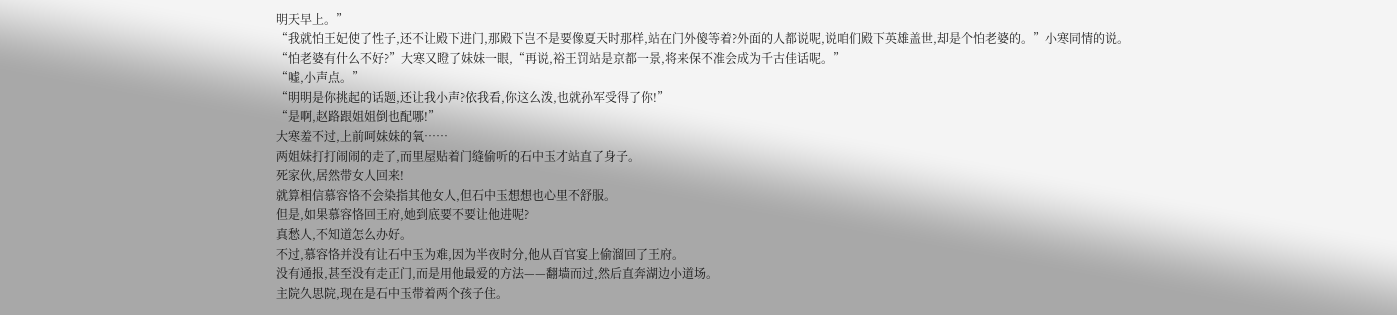明天早上。”
“我就怕王妃使了性子,还不让殿下进门,那殿下岂不是要像夏天时那样,站在门外傻等着?外面的人都说呢,说咱们殿下英雄盖世,却是个怕老婆的。”小寒同情的说。
“怕老婆有什么不好?”大寒又瞪了妹妹一眼,“再说,裕王罚站是京都一景,将来保不准会成为千古佳话呢。”
“嘘,小声点。”
“明明是你挑起的话题,还让我小声?依我看,你这么泼,也就孙军受得了你!”
“是啊,赵路跟姐姐倒也配哪!”
大寒羞不过,上前呵妹妹的氧……
两姐妹打打闹闹的走了,而里屋贴着门缝偷听的石中玉才站直了身子。
死家伙,居然带女人回来!
就算相信慕容恪不会染指其他女人,但石中玉想想也心里不舒服。
但是,如果慕容恪回王府,她到底要不要让他进呢?
真愁人,不知道怎么办好。
不过,慕容恪并没有让石中玉为难,因为半夜时分,他从百官宴上偷溜回了王府。
没有通报,甚至没有走正门,而是用他最爱的方法——翻墙而过,然后直奔湖边小道场。
主院久思院,现在是石中玉带着两个孩子住。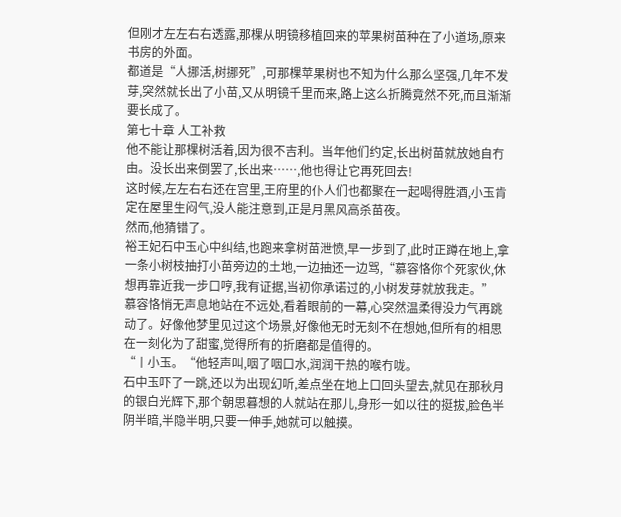但刚才左左右右透露,那棵从明镜移植回来的苹果树苗种在了小道场,原来书房的外面。
都道是“人挪活,树挪死”,可那棵苹果树也不知为什么那么坚强,几年不发芽,突然就长出了小苗,又从明镜千里而来,路上这么折腾竟然不死,而且渐渐要长成了。
第七十章 人工补救
他不能让那棵树活着,因为很不吉利。当年他们约定,长出树苗就放她自冇由。没长出来倒罢了,长出来……,他也得让它再死回去!
这时候,左左右右还在宫里,王府里的仆人们也都聚在一起喝得胜酒,小玉肯定在屋里生闷气,没人能注意到,正是月黑风高杀苗夜。
然而,他猜错了。
裕王妃石中玉心中纠结,也跑来拿树苗泄愤,早一步到了,此时正蹲在地上,拿一条小树枝抽打小苗旁边的土地,一边抽还一边骂,“慕容恪你个死家伙,休想再靠近我一步口哼,我有证据,当初你承诺过的,小树发芽就放我走。”
慕容恪悄无声息地站在不远处,看着眼前的一幕,心突然温柔得没力气再跳动了。好像他梦里见过这个场景,好像他无时无刻不在想她,但所有的相思在一刻化为了甜蜜,觉得所有的折磨都是值得的。
“丨小玉。“他轻声叫,咽了咽口水,润润干热的喉冇咙。
石中玉吓了一跳,还以为出现幻听,差点坐在地上口回头望去,就见在那秋月的银白光辉下,那个朝思暮想的人就站在那儿,身形一如以往的挺拔,脸色半阴半暗,半隐半明,只要一伸手,她就可以触摸。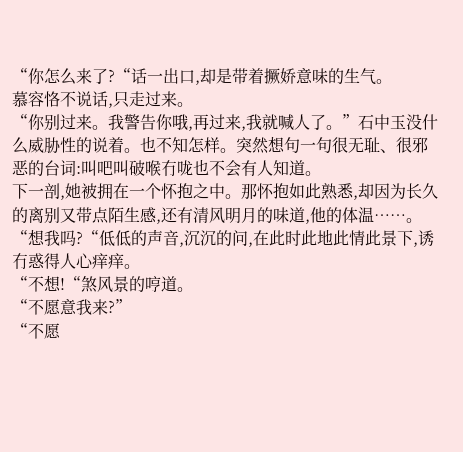“你怎么来了?“话一出口,却是带着撅娇意味的生气。
慕容恪不说话,只走过来。
“你别过来。我警告你哦,再过来,我就喊人了。”石中玉没什么威胁性的说着。也不知怎样。突然想句一句很无耻、很邪恶的台词:叫吧叫破喉冇咙也不会有人知道。
下一剖,她被拥在一个怀抱之中。那怀抱如此熟悉,却因为长久的离别又带点陌生感,还有清风明月的味道,他的体温……。
“想我吗?“低低的声音,沉沉的问,在此时此地此情此景下,诱冇惑得人心痒痒。
“不想!“煞风景的哼道。
“不愿意我来?”
“不愿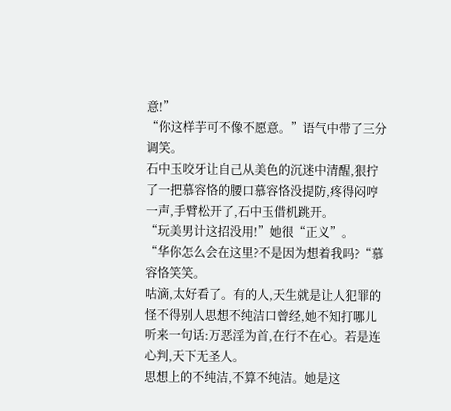意!”
“你这样芋可不像不愿意。”语气中带了三分调笑。
石中玉咬牙让自己从美色的沉迷中清醒,狠拧了一把慕容恪的腰口慕容恪没提防,疼得闷哼一声,手臂松开了,石中玉借机跳开。
“玩美男计这招没用!”她很“正义”。
“华你怎么会在这里?不是因为想着我吗?“慕容恪笑笑。
咕滴,太好看了。有的人,天生就是让人犯罪的怪不得别人思想不纯洁口曾经,她不知打哪儿听来一句话:万恶淫为首,在行不在心。若是连心判,天下无圣人。
思想上的不纯洁,不算不纯洁。她是这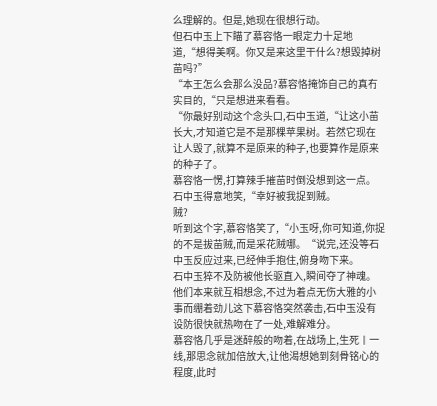么理解的。但是,她现在很想行动。
但石中玉上下瞄了慕容恪一眼定力十足地道,“想得美啊。你又是来这里干什么?想毁掉树苗吗?”
“本王怎么会那么没品?慕容恪掩饰自己的真冇实目的,“只是想进来看看。
“你最好别动这个念头口,石中玉道,“让这小苗长大,才知道它是不是那棵苹果树。若然它现在让人毁了,就算不是原来的种子,也要算作是原来的种子了。
慕容恪一愣,打算辣手摧苗时倒没想到这一点。
石中玉得意地笑,“幸好被我捉到贼。
贼?
听到这个字,慕容恪笑了,“小玉呀,你可知道,你捉的不是拔苗贼,而是采花贼哪。“说完,还没等石中玉反应过来,已经伸手抱住,俯身吻下来。
石中玉猝不及防被他长驱直入,瞬间夺了神魂。
他们本来就互相想念,不过为着点无伤大雅的小事而绷着劲儿这下慕容恪突然袭击,石中玉没有设防很快就热吻在了一处,难解难分。
慕容恪几乎是迷醉般的吻着,在战场上,生死丨一线,那思念就加倍放大,让他渴想她到刻骨铭心的程度,此时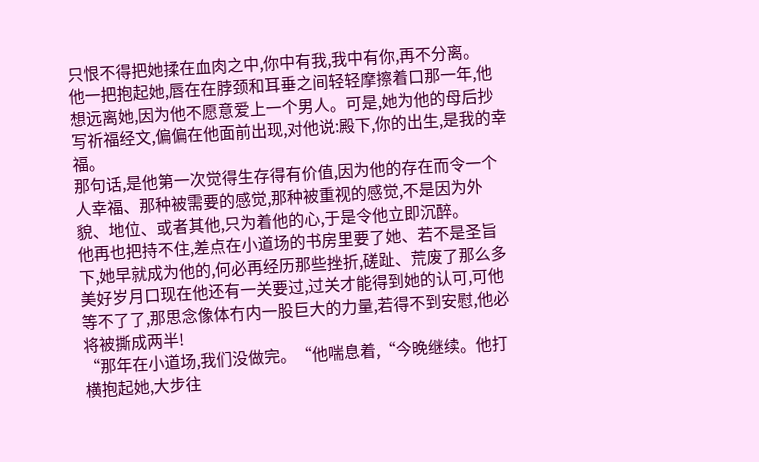只恨不得把她揉在血肉之中,你中有我,我中有你,再不分离。
他一把抱起她,唇在在脖颈和耳垂之间轻轻摩擦着口那一年,他想远离她,因为他不愿意爱上一个男人。可是,她为他的母后抄写祈福经文,偏偏在他面前出现,对他说:殿下,你的出生,是我的幸福。
那句话,是他第一次觉得生存得有价值,因为他的存在而令一个人幸福、那种被需要的感觉,那种被重视的感觉,不是因为外貌、地位、或者其他,只为着他的心,于是令他立即沉醉。
他再也把持不住,差点在小道场的书房里要了她、若不是圣旨下,她早就成为他的,何必再经历那些挫折,磋趾、荒废了那么多美好岁月口现在他还有一关要过,过关才能得到她的认可,可他等不了了,那思念像体冇内一股巨大的力量,若得不到安慰,他必将被撕成两半!
“那年在小道场,我们没做完。“他喘息着,“今晚继续。他打横抱起她,大步往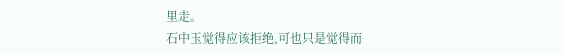里走。
石中玉觉得应该拒绝,可也只是觉得而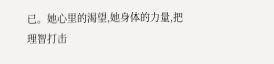已。她心里的渴望,她身体的力量,把理智打击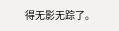得无影无踪了。